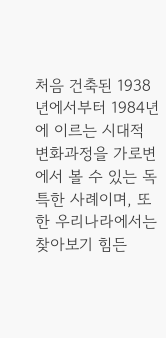처음 건축된 1938년에서부터 1984년에 이르는 시대적 변화과정을 가로변에서 볼 수 있는 독특한 사례이며, 또한 우리나라에서는 찾아보기 힘든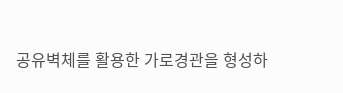공유벽체를 활용한 가로경관을 형성하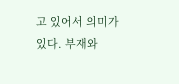고 있어서 의미가 있다. 부재와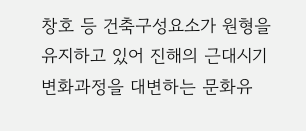창호 등 건축구성요소가 원형을 유지하고 있어 진해의 근대시기 변화과정을 대변하는 문화유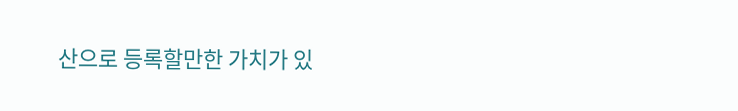산으로 등록할만한 가치가 있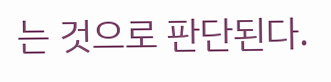는 것으로 판단된다.